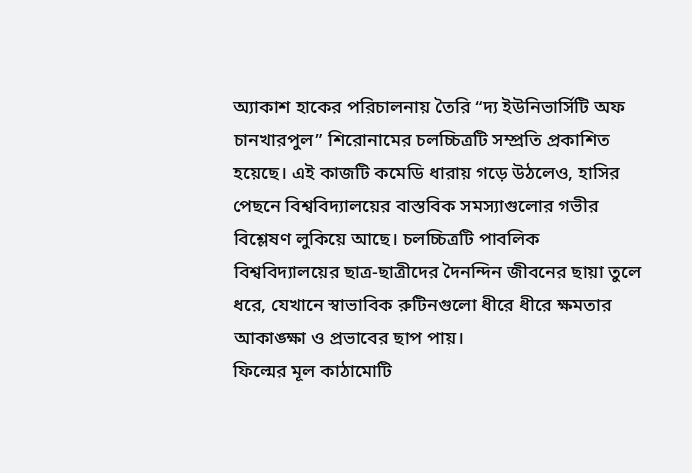অ্যাকাশ হাকের পরিচালনায় তৈরি “দ্য ইউনিভার্সিটি অফ চানখারপুল” শিরোনামের চলচ্চিত্রটি সম্প্রতি প্রকাশিত হয়েছে। এই কাজটি কমেডি ধারায় গড়ে উঠলেও, হাসির পেছনে বিশ্ববিদ্যালয়ের বাস্তবিক সমস্যাগুলোর গভীর বিশ্লেষণ লুকিয়ে আছে। চলচ্চিত্রটি পাবলিক বিশ্ববিদ্যালয়ের ছাত্র-ছাত্রীদের দৈনন্দিন জীবনের ছায়া তুলে ধরে, যেখানে স্বাভাবিক রুটিনগুলো ধীরে ধীরে ক্ষমতার আকাঙ্ক্ষা ও প্রভাবের ছাপ পায়।
ফিল্মের মূল কাঠামোটি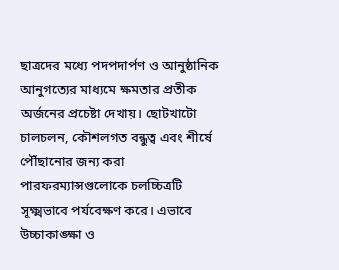ছাত্রদের মধ্যে পদপদার্পণ ও আনুষ্ঠানিক আনুগত্যের মাধ্যমে ক্ষমতার প্রতীক অর্জনের প্রচেষ্টা দেখায়। ছোটখাটো চালচলন, কৌশলগত বন্ধুত্ব এবং শীর্ষে পৌঁছানোর জন্য করা পারফরম্যান্সগুলোকে চলচ্চিত্রটি সূক্ষ্মভাবে পর্যবেক্ষণ করে। এভাবে উচ্চাকাঙ্ক্ষা ও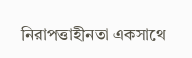নিরাপত্তাহীনতা একসাথে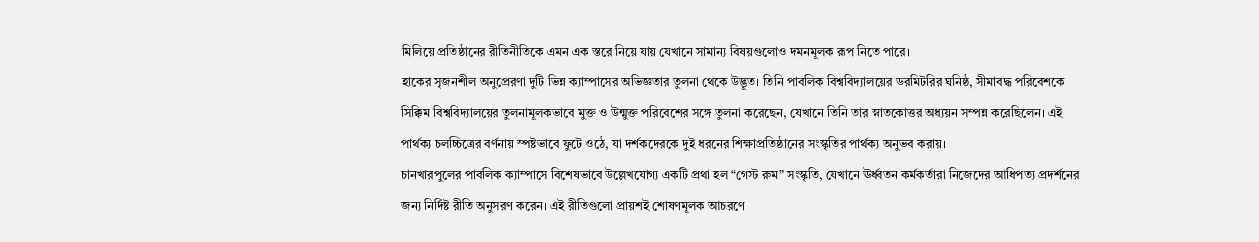মিলিয়ে প্রতিষ্ঠানের রীতিনীতিকে এমন এক স্তরে নিয়ে যায় যেখানে সামান্য বিষয়গুলোও দমনমূলক রূপ নিতে পারে।
হাকের সৃজনশীল অনুপ্রেরণা দুটি ভিন্ন ক্যাম্পাসের অভিজ্ঞতার তুলনা থেকে উদ্ভূত। তিনি পাবলিক বিশ্ববিদ্যালয়ের ডরমিটরির ঘনিষ্ঠ, সীমাবদ্ধ পরিবেশকে সিক্কিম বিশ্ববিদ্যালয়ের তুলনামূলকভাবে মুক্ত ও উন্মুক্ত পরিবেশের সঙ্গে তুলনা করেছেন, যেখানে তিনি তার স্নাতকোত্তর অধ্যয়ন সম্পন্ন করেছিলেন। এই পার্থক্য চলচ্চিত্রের বর্ণনায় স্পষ্টভাবে ফুটে ওঠে, যা দর্শকদেরকে দুই ধরনের শিক্ষাপ্রতিষ্ঠানের সংস্কৃতির পার্থক্য অনুভব করায়।
চানখারপুলের পাবলিক ক্যাম্পাসে বিশেষভাবে উল্লেখযোগ্য একটি প্রথা হল “গেস্ট রুম” সংস্কৃতি, যেখানে ঊর্ধ্বতন কর্মকর্তারা নিজেদের আধিপত্য প্রদর্শনের জন্য নির্দিষ্ট রীতি অনুসরণ করেন। এই রীতিগুলো প্রায়শই শোষণমূলক আচরণে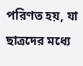পরিণত হয়, যা ছাত্রদের মধ্যে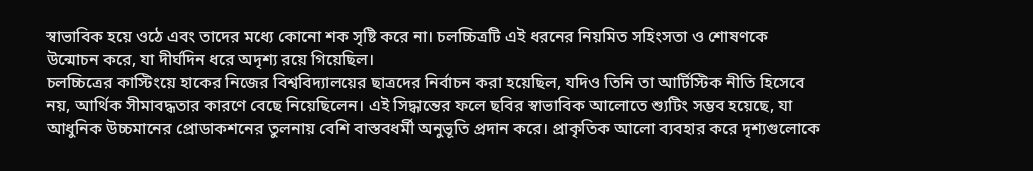স্বাভাবিক হয়ে ওঠে এবং তাদের মধ্যে কোনো শক সৃষ্টি করে না। চলচ্চিত্রটি এই ধরনের নিয়মিত সহিংসতা ও শোষণকে উন্মোচন করে, যা দীর্ঘদিন ধরে অদৃশ্য রয়ে গিয়েছিল।
চলচ্চিত্রের কাস্টিংয়ে হাকের নিজের বিশ্ববিদ্যালয়ের ছাত্রদের নির্বাচন করা হয়েছিল, যদিও তিনি তা আর্টিস্টিক নীতি হিসেবে নয়, আর্থিক সীমাবদ্ধতার কারণে বেছে নিয়েছিলেন। এই সিদ্ধান্তের ফলে ছবির স্বাভাবিক আলোতে শ্যুটিং সম্ভব হয়েছে, যা আধুনিক উচ্চমানের প্রোডাকশনের তুলনায় বেশি বাস্তবধর্মী অনুভূতি প্রদান করে। প্রাকৃতিক আলো ব্যবহার করে দৃশ্যগুলোকে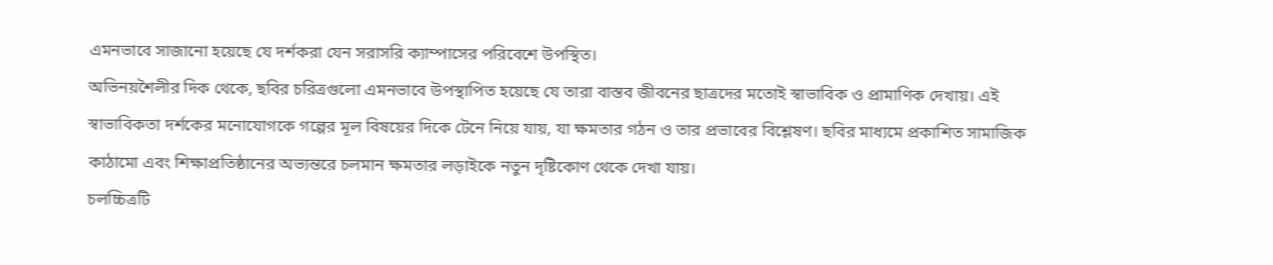এমনভাবে সাজানো হয়েছে যে দর্শকরা যেন সরাসরি ক্যাম্পাসের পরিবেশে উপস্থিত।
অভিনয়শৈলীর দিক থেকে, ছবির চরিত্রগুলো এমনভাবে উপস্থাপিত হয়েছে যে তারা বাস্তব জীবনের ছাত্রদের মতোই স্বাভাবিক ও প্রামাণিক দেখায়। এই স্বাভাবিকতা দর্শকের মনোযোগকে গল্পের মূল বিষয়ের দিকে টেনে নিয়ে যায়, যা ক্ষমতার গঠন ও তার প্রভাবের বিশ্লেষণ। ছবির মাধ্যমে প্রকাশিত সামাজিক কাঠামো এবং শিক্ষাপ্রতিষ্ঠানের অভ্যন্তরে চলমান ক্ষমতার লড়াইকে নতুন দৃষ্টিকোণ থেকে দেখা যায়।
চলচ্চিত্রটি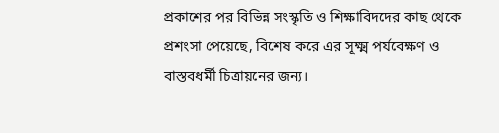প্রকাশের পর বিভিন্ন সংস্কৃতি ও শিক্ষাবিদদের কাছ থেকে প্রশংসা পেয়েছে, বিশেষ করে এর সূক্ষ্ম পর্যবেক্ষণ ও বাস্তবধর্মী চিত্রায়নের জন্য।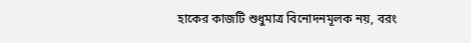হাকের কাজটি শুধুমাত্র বিনোদনমূলক নয়, বরং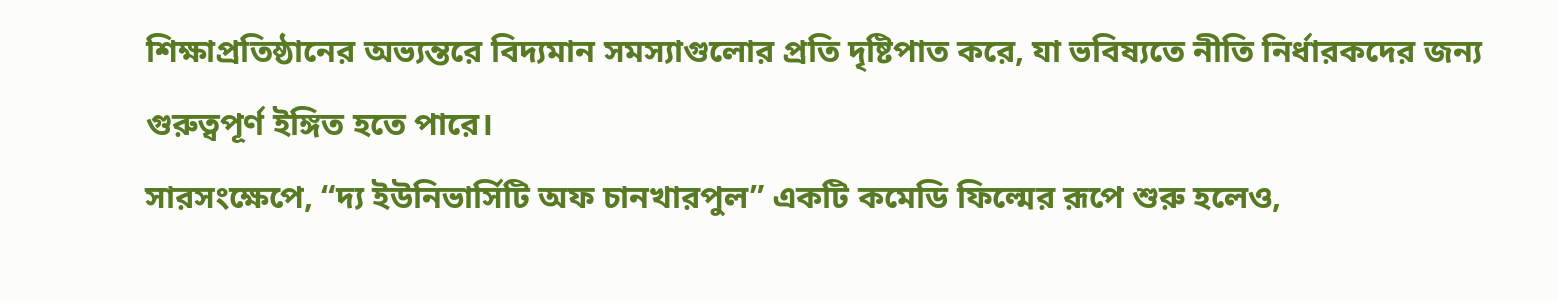শিক্ষাপ্রতিষ্ঠানের অভ্যন্তরে বিদ্যমান সমস্যাগুলোর প্রতি দৃষ্টিপাত করে, যা ভবিষ্যতে নীতি নির্ধারকদের জন্য গুরুত্বপূর্ণ ইঙ্গিত হতে পারে।
সারসংক্ষেপে, “দ্য ইউনিভার্সিটি অফ চানখারপুল” একটি কমেডি ফিল্মের রূপে শুরু হলেও,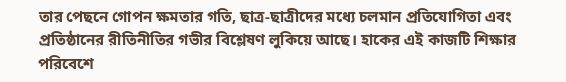তার পেছনে গোপন ক্ষমতার গতি, ছাত্র-ছাত্রীদের মধ্যে চলমান প্রতিযোগিতা এবং প্রতিষ্ঠানের রীতিনীতির গভীর বিশ্লেষণ লুকিয়ে আছে। হাকের এই কাজটি শিক্ষার পরিবেশে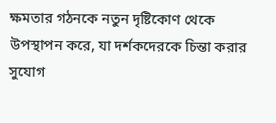ক্ষমতার গঠনকে নতুন দৃষ্টিকোণ থেকে উপস্থাপন করে, যা দর্শকদেরকে চিন্তা করার সুযোগ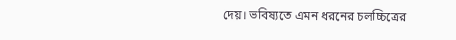দেয়। ভবিষ্যতে এমন ধরনের চলচ্চিত্রের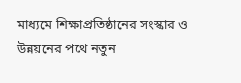মাধ্যমে শিক্ষাপ্রতিষ্ঠানের সংস্কার ও উন্নয়নের পথে নতুন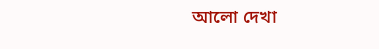আলো দেখা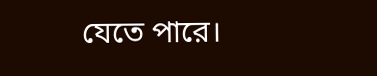যেতে পারে।